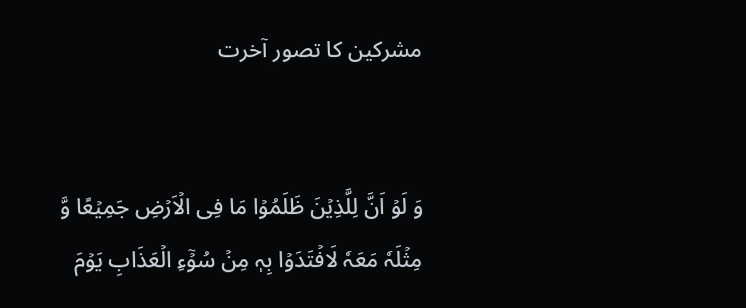مشرکین کا تصور آخرت


وَ لَوۡ اَنَّ لِلَّذِیۡنَ ظَلَمُوۡا مَا فِی الۡاَرۡضِ جَمِیۡعًا وَّ مِثۡلَہٗ مَعَہٗ لَافۡتَدَوۡا بِہٖ مِنۡ سُوۡٓءِ الۡعَذَابِ یَوۡمَ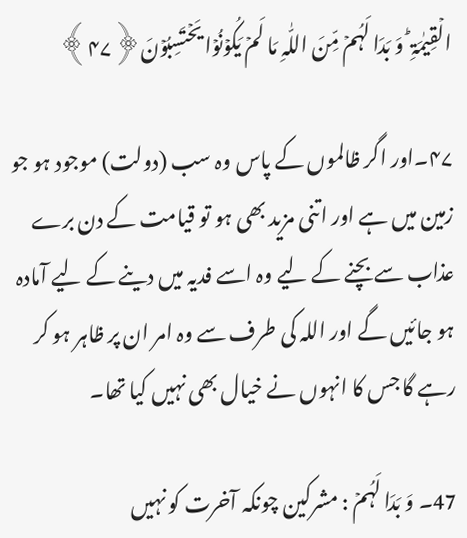الۡقِیٰمَۃِ ؕ وَ بَدَا لَہُمۡ مِّنَ اللّٰہِ مَا لَمۡ یَکُوۡنُوۡا یَحۡتَسِبُوۡنَ﴿۴۷﴾

۴۷۔اور اگر ظالموں کے پاس وہ سب (دولت) موجود ہو جو زمین میں ہے اور اتنی مزید بھی ہو تو قیامت کے دن برے عذاب سے بچنے کے لیے وہ اسے فدیہ میں دینے کے لیے آمادہ ہو جائیں گے اور اللہ کی طرف سے وہ امر ان پر ظاہر ہو کر رہے گا جس کا انہوں نے خیال بھی نہیں کیا تھا۔

47۔ وَ بَدَا لَہُمۡ : مشرکین چونکہ آخرت کو نہیں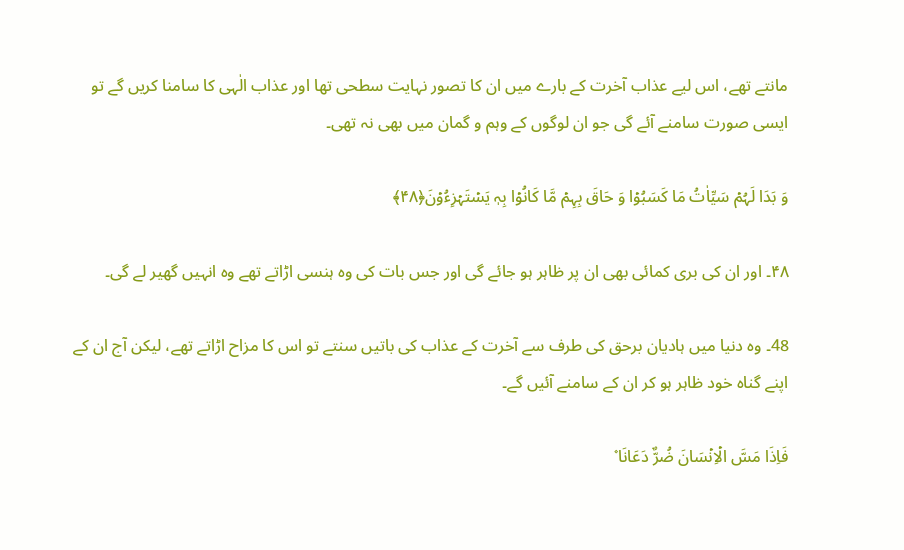مانتے تھے، اس لیے عذاب آخرت کے بارے میں ان کا تصور نہایت سطحی تھا اور عذاب الٰہی کا سامنا کریں گے تو ایسی صورت سامنے آئے گی جو ان لوگوں کے وہم و گمان میں بھی نہ تھی۔

وَ بَدَا لَہُمۡ سَیِّاٰتُ مَا کَسَبُوۡا وَ حَاقَ بِہِمۡ مَّا کَانُوۡا بِہٖ یَسۡتَہۡزِءُوۡنَ﴿۴۸﴾

۴۸۔ اور ان کی بری کمائی بھی ان پر ظاہر ہو جائے گی اور جس بات کی وہ ہنسی اڑاتے تھے وہ انہیں گھیر لے گی۔

48۔ وہ دنیا میں ہادیان برحق کی طرف سے آخرت کے عذاب کی باتیں سنتے تو اس کا مزاح اڑاتے تھے، لیکن آج ان کے اپنے گناہ خود ظاہر ہو کر ان کے سامنے آئیں گے۔

فَاِذَا مَسَّ الۡاِنۡسَانَ ضُرٌّ دَعَانَا ۫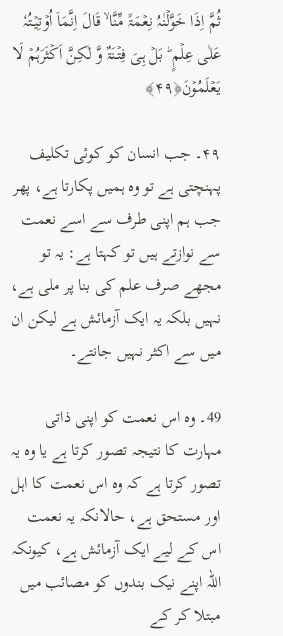ثُمَّ اِذَا خَوَّلۡنٰہُ نِعۡمَۃً مِّنَّا ۙ قَالَ اِنَّمَاۤ اُوۡتِیۡتُہٗ عَلٰی عِلۡمٍ ؕ بَلۡ ہِیَ فِتۡنَۃٌ وَّ لٰکِنَّ اَکۡثَرَہُمۡ لَا یَعۡلَمُوۡنَ﴿۴۹﴾

۴۹۔ جب انسان کو کوئی تکلیف پہنچتی ہے تو وہ ہمیں پکارتا ہے، پھر جب ہم اپنی طرف سے اسے نعمت سے نوازتے ہیں تو کہتا ہے: یہ تو مجھے صرف علم کی بنا پر ملی ہے، نہیں بلکہ یہ ایک آزمائش ہے لیکن ان میں سے اکثر نہیں جانتے۔

49۔ وہ اس نعمت کو اپنی ذاتی مہارت کا نتیجہ تصور کرتا ہے یا وہ یہ تصور کرتا ہے کہ وہ اس نعمت کا اہل اور مستحق ہے، حالانکہ یہ نعمت اس کے لیے ایک آزمائش ہے، کیونکہ اللہ اپنے نیک بندوں کو مصائب میں مبتلا کر کے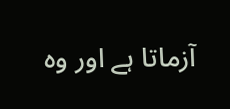آزماتا ہے اور وہ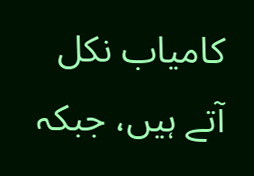کامیاب نکل آتے ہیں، جبکہ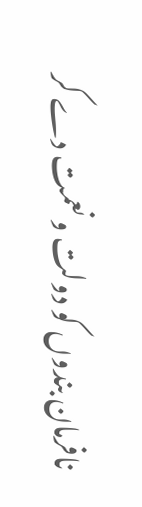نافرمان بندوں کو دولت و نعمت دے کر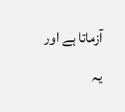آزماتا ہے اور یہ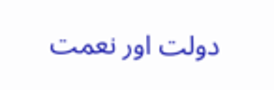دولت اور نعمت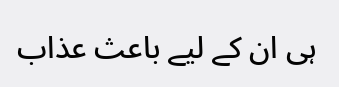ہی ان کے لیے باعث عذاب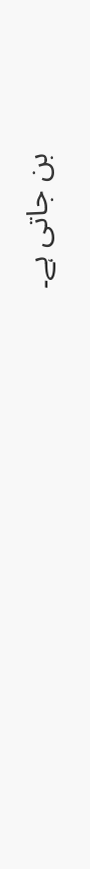بن جاتی ہے۔